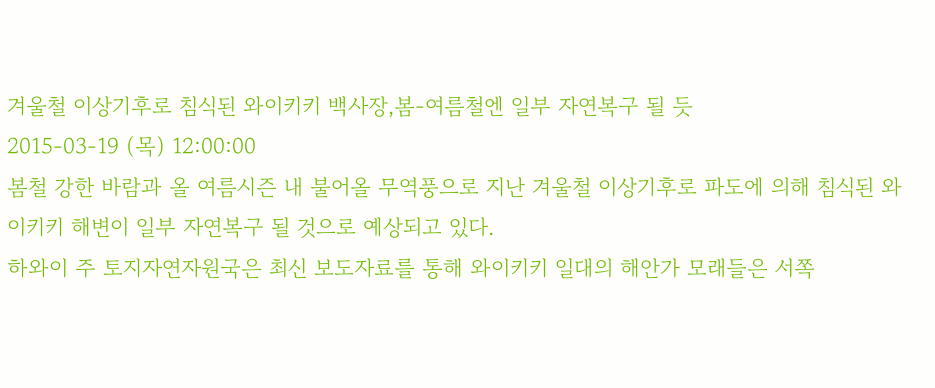겨울철 이상기후로 침식된 와이키키 백사장,봄-여름철엔 일부 자연복구 될 듯
2015-03-19 (목) 12:00:00
봄철 강한 바람과 올 여름시즌 내 불어올 무역풍으로 지난 겨울철 이상기후로 파도에 의해 침식된 와이키키 해변이 일부 자연복구 될 것으로 예상되고 있다.
하와이 주 토지자연자원국은 최신 보도자료를 통해 와이키키 일대의 해안가 모래들은 서쪽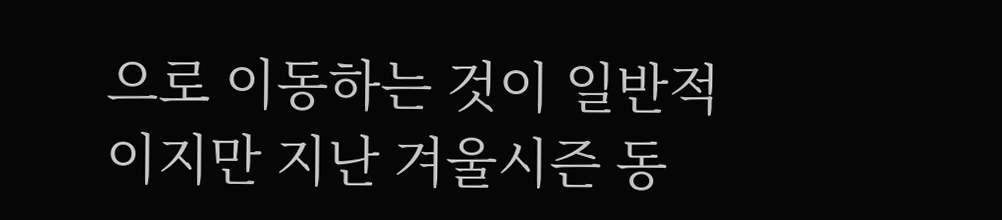으로 이동하는 것이 일반적이지만 지난 겨울시즌 동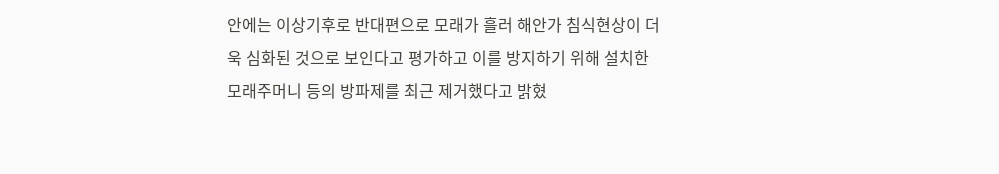안에는 이상기후로 반대편으로 모래가 흘러 해안가 침식현상이 더욱 심화된 것으로 보인다고 평가하고 이를 방지하기 위해 설치한 모래주머니 등의 방파제를 최근 제거했다고 밝혔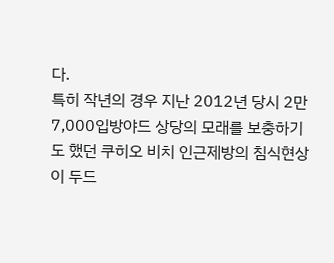다.
특히 작년의 경우 지난 2012년 당시 2만7,000입방야드 상당의 모래를 보충하기도 했던 쿠히오 비치 인근제방의 침식현상이 두드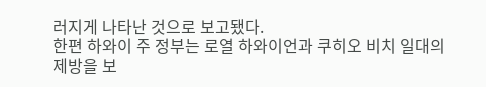러지게 나타난 것으로 보고됐다.
한편 하와이 주 정부는 로열 하와이언과 쿠히오 비치 일대의 제방을 보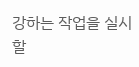강하는 작업을 실시할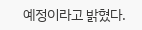예정이라고 밝혔다.